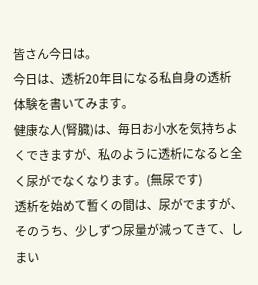皆さん今日は。
今日は、透析20年目になる私自身の透析体験を書いてみます。
健康な人(腎臓)は、毎日お小水を気持ちよくできますが、私のように透析になると全く尿がでなくなります。(無尿です)
透析を始めて暫くの間は、尿がでますが、そのうち、少しずつ尿量が減ってきて、しまい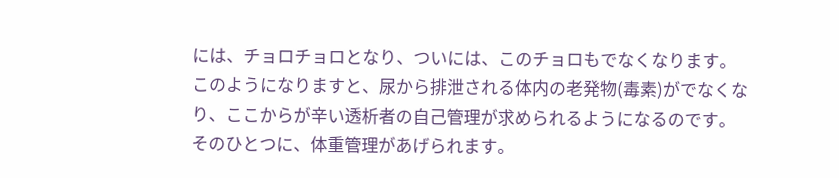には、チョロチョロとなり、ついには、このチョロもでなくなります。
このようになりますと、尿から排泄される体内の老発物(毒素)がでなくなり、ここからが辛い透析者の自己管理が求められるようになるのです。
そのひとつに、体重管理があげられます。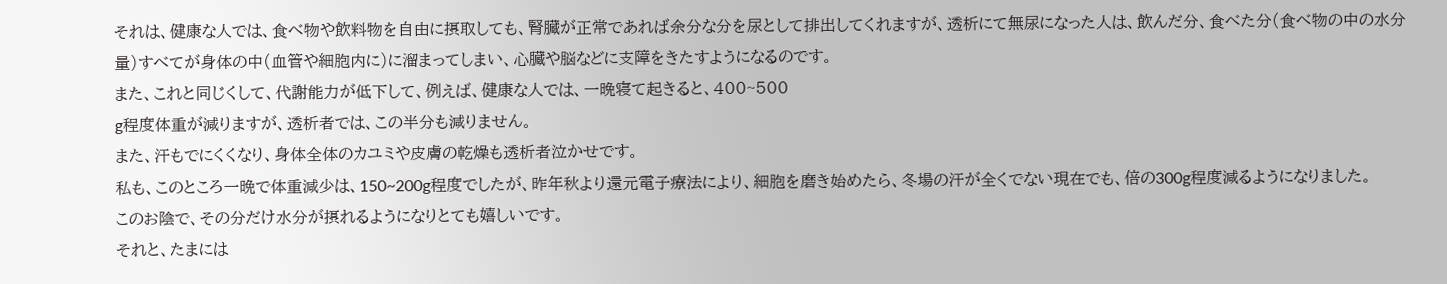それは、健康な人では、食べ物や飲料物を自由に摂取しても、腎臓が正常であれば余分な分を尿として排出してくれますが、透析にて無尿になった人は、飲んだ分、食べた分(食べ物の中の水分量)すべてが身体の中(血管や細胞内に)に溜まってしまい、心臓や脳などに支障をきたすようになるのです。
また、これと同じくして、代謝能力が低下して、例えば、健康な人では、一晩寝て起きると、400~500
g程度体重が減りますが、透析者では、この半分も減りません。
また、汗もでにくくなり、身体全体のカユミや皮膚の乾燥も透析者泣かせです。
私も、このところ一晩で体重減少は、150~200g程度でしたが、昨年秋より還元電子療法により、細胞を磨き始めたら、冬場の汗が全くでない現在でも、倍の300g程度減るようになりました。
このお陰で、その分だけ水分が摂れるようになりとても嬉しいです。
それと、たまには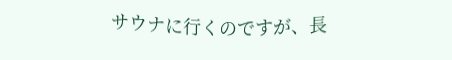サウナに行くのですが、長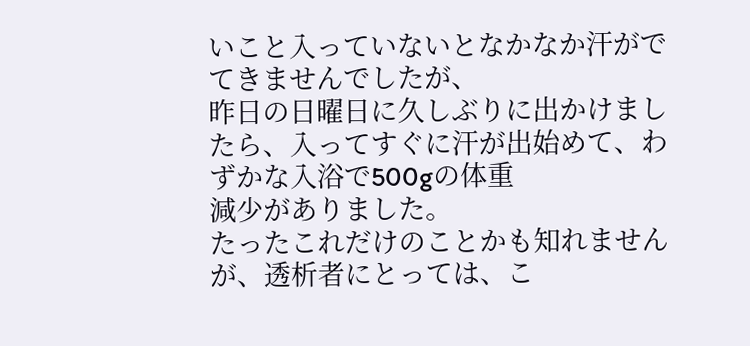いこと入っていないとなかなか汗がでてきませんでしたが、
昨日の日曜日に久しぶりに出かけましたら、入ってすぐに汗が出始めて、わずかな入浴で500gの体重
減少がありました。
たったこれだけのことかも知れませんが、透析者にとっては、こ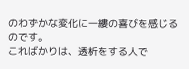のわずかな変化に一縷の喜びを感じるのです。
こればかりは、透析をする人で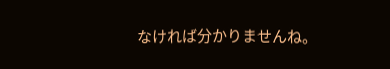なければ分かりませんね。